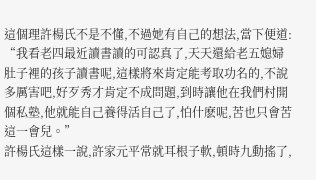這個理許楊氏不是不懂,不過她有自己的想法,當下便道:
“我看老四最近讀書讀的可認真了,天天還給老五媳婦肚子裡的孩子讀書呢,這樣將來肯定能考取功名的,不說多厲害吧,好歹秀才肯定不成問題,到時讓他在我們村開個私塾,他就能自己養得活自己了,怕什麽呢,苦也只會苦這一會兒。”
許楊氏這樣一說,許家元平常就耳根子軟,頓時九動搖了,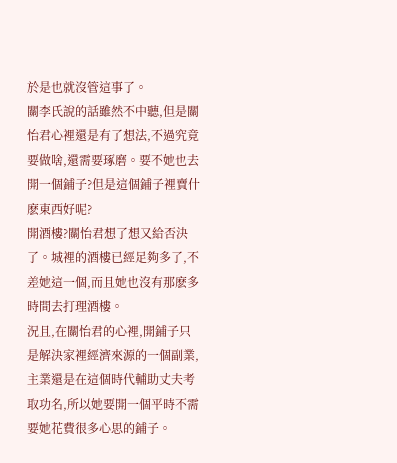於是也就沒管這事了。
關李氏說的話雖然不中聽,但是關怡君心裡還是有了想法,不過究竟要做啥,還需要琢磨。要不她也去開一個鋪子?但是這個鋪子裡賣什麽東西好呢?
開酒樓?關怡君想了想又給否決了。城裡的酒樓已經足夠多了,不差她這一個,而且她也沒有那麽多時間去打理酒樓。
況且,在關怡君的心裡,開鋪子只是解決家裡經濟來源的一個副業,主業還是在這個時代輔助丈夫考取功名,所以她要開一個平時不需要她花費很多心思的鋪子。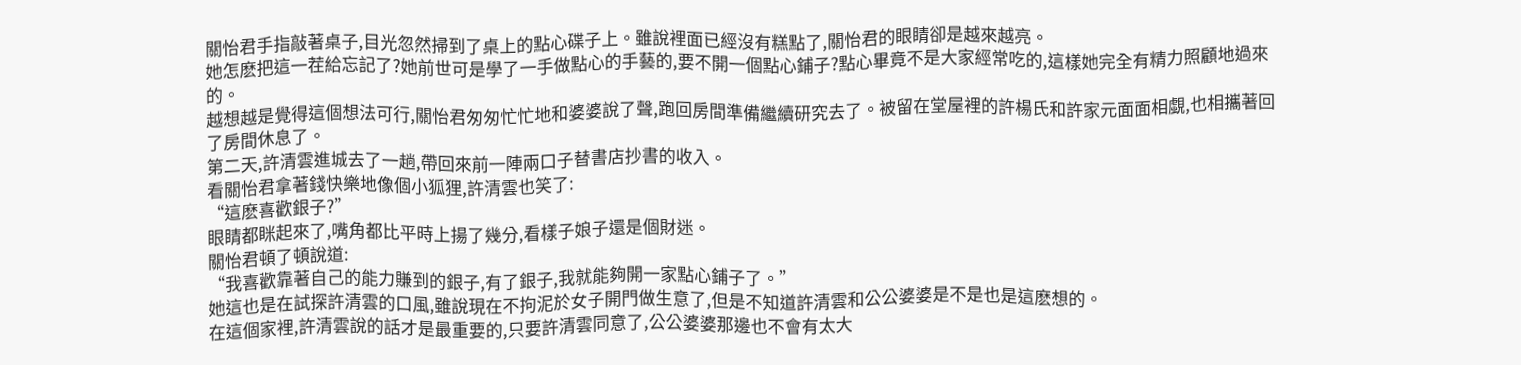關怡君手指敲著桌子,目光忽然掃到了桌上的點心碟子上。雖說裡面已經沒有糕點了,關怡君的眼睛卻是越來越亮。
她怎麽把這一茬給忘記了?她前世可是學了一手做點心的手藝的,要不開一個點心鋪子?點心畢竟不是大家經常吃的,這樣她完全有精力照顧地過來的。
越想越是覺得這個想法可行,關怡君匆匆忙忙地和婆婆說了聲,跑回房間準備繼續研究去了。被留在堂屋裡的許楊氏和許家元面面相覷,也相攜著回了房間休息了。
第二天,許清雲進城去了一趟,帶回來前一陣兩口子替書店抄書的收入。
看關怡君拿著錢快樂地像個小狐狸,許清雲也笑了:
“這麽喜歡銀子?”
眼睛都眯起來了,嘴角都比平時上揚了幾分,看樣子娘子還是個財迷。
關怡君頓了頓說道:
“我喜歡靠著自己的能力賺到的銀子,有了銀子,我就能夠開一家點心鋪子了。”
她這也是在試探許清雲的口風,雖說現在不拘泥於女子開門做生意了,但是不知道許清雲和公公婆婆是不是也是這麽想的。
在這個家裡,許清雲說的話才是最重要的,只要許清雲同意了,公公婆婆那邊也不會有太大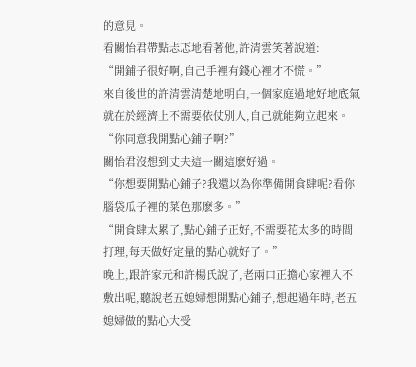的意見。
看關怡君帶點忐忑地看著他,許清雲笑著說道:
“開鋪子很好啊,自己手裡有錢心裡才不慌。”
來自後世的許清雲清楚地明白,一個家庭過地好地底氣就在於經濟上不需要依仗別人,自己就能夠立起來。
“你同意我開點心鋪子啊?”
關怡君沒想到丈夫這一關這麽好過。
“你想要開點心鋪子?我還以為你準備開食肆呢?看你腦袋瓜子裡的菜色那麽多。”
“開食肆太累了,點心鋪子正好,不需要花太多的時間打理,每天做好定量的點心就好了。”
晚上,跟許家元和許楊氏說了,老兩口正擔心家裡入不敷出呢,聽說老五媳婦想開點心鋪子,想起過年時,老五媳婦做的點心大受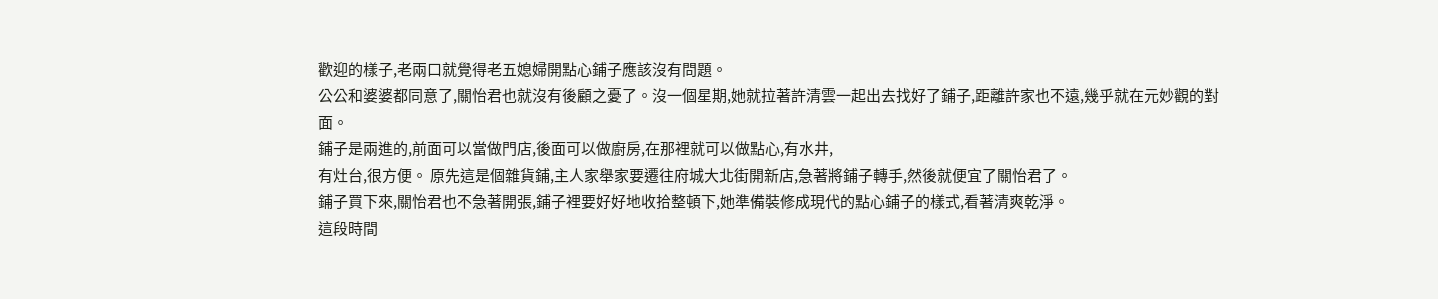歡迎的樣子,老兩口就覺得老五媳婦開點心鋪子應該沒有問題。
公公和婆婆都同意了,關怡君也就沒有後顧之憂了。沒一個星期,她就拉著許清雲一起出去找好了鋪子,距離許家也不遠,幾乎就在元妙觀的對面。
鋪子是兩進的,前面可以當做門店,後面可以做廚房,在那裡就可以做點心,有水井,
有灶台,很方便。 原先這是個雜貨鋪,主人家舉家要遷往府城大北街開新店,急著將鋪子轉手,然後就便宜了關怡君了。
鋪子買下來,關怡君也不急著開張,鋪子裡要好好地收拾整頓下,她準備裝修成現代的點心鋪子的樣式,看著清爽乾淨。
這段時間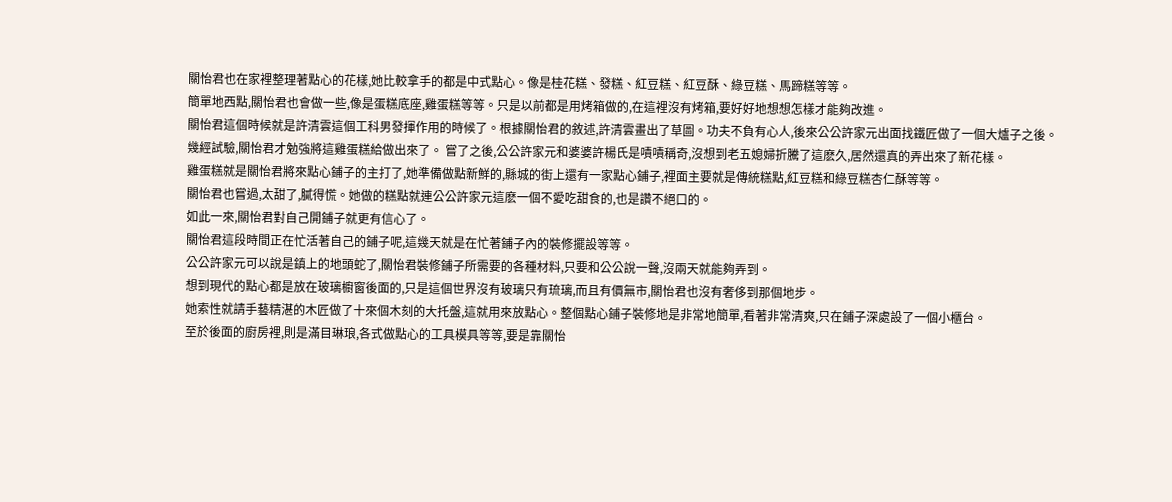關怡君也在家裡整理著點心的花樣,她比較拿手的都是中式點心。像是桂花糕、發糕、紅豆糕、紅豆酥、綠豆糕、馬蹄糕等等。
簡單地西點,關怡君也會做一些,像是蛋糕底座,雞蛋糕等等。只是以前都是用烤箱做的,在這裡沒有烤箱,要好好地想想怎樣才能夠改進。
關怡君這個時候就是許清雲這個工科男發揮作用的時候了。根據關怡君的敘述,許清雲畫出了草圖。功夫不負有心人,後來公公許家元出面找鐵匠做了一個大爐子之後。
幾經試驗,關怡君才勉強將這雞蛋糕給做出來了。 嘗了之後,公公許家元和婆婆許楊氏是嘖嘖稱奇,沒想到老五媳婦折騰了這麽久,居然還真的弄出來了新花樣。
雞蛋糕就是關怡君將來點心鋪子的主打了,她準備做點新鮮的,縣城的街上還有一家點心鋪子,裡面主要就是傳統糕點,紅豆糕和綠豆糕杏仁酥等等。
關怡君也嘗過,太甜了,膩得慌。她做的糕點就連公公許家元這麽一個不愛吃甜食的,也是讚不絕口的。
如此一來,關怡君對自己開鋪子就更有信心了。
關怡君這段時間正在忙活著自己的鋪子呢,這幾天就是在忙著鋪子內的裝修擺設等等。
公公許家元可以說是鎮上的地頭蛇了,關怡君裝修鋪子所需要的各種材料,只要和公公說一聲,沒兩天就能夠弄到。
想到現代的點心都是放在玻璃櫥窗後面的,只是這個世界沒有玻璃只有琉璃,而且有價無市,關怡君也沒有奢侈到那個地步。
她索性就請手藝精湛的木匠做了十來個木刻的大托盤,這就用來放點心。整個點心鋪子裝修地是非常地簡單,看著非常清爽,只在鋪子深處設了一個小櫃台。
至於後面的廚房裡,則是滿目琳琅,各式做點心的工具模具等等,要是靠關怡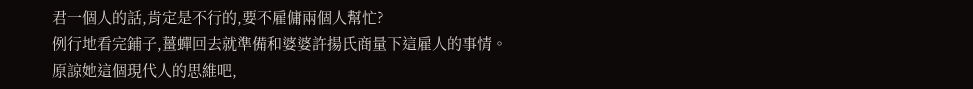君一個人的話,肯定是不行的,要不雇傭兩個人幫忙?
例行地看完鋪子,薑蟬回去就準備和婆婆許揚氏商量下這雇人的事情。
原諒她這個現代人的思維吧,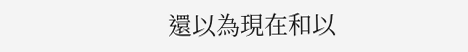還以為現在和以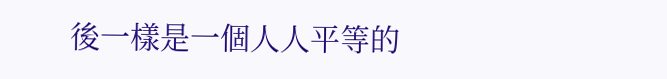後一樣是一個人人平等的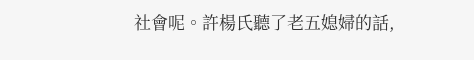社會呢。許楊氏聽了老五媳婦的話,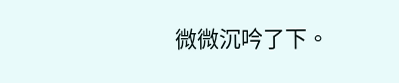微微沉吟了下。